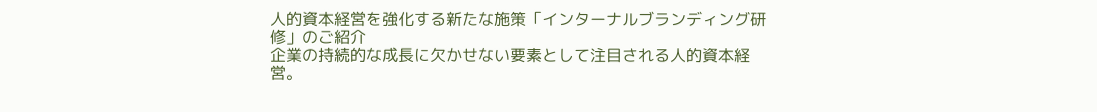人的資本経営を強化する新たな施策「インターナルブランディング研修」のご紹介
企業の持続的な成長に欠かせない要素として注目される人的資本経営。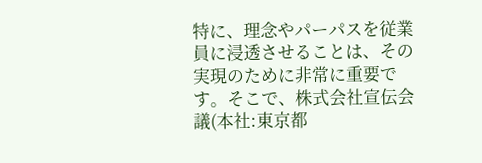特に、理念やパーパスを従業員に浸透させることは、その実現のために非常に重要です。そこで、株式会社宣伝会議(本社:東京都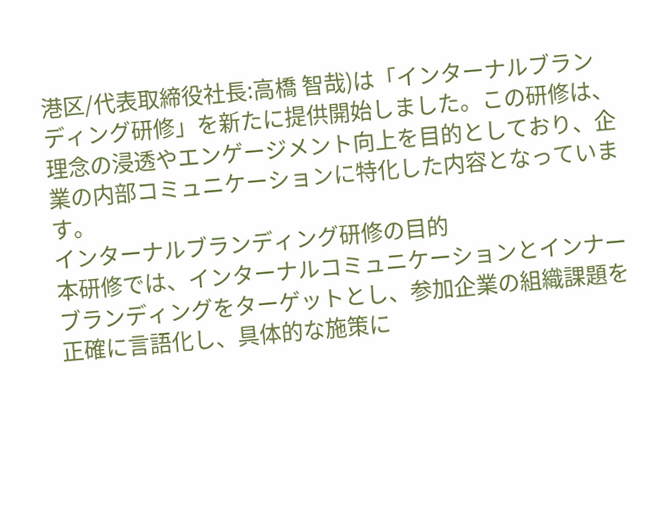港区/代表取締役社長:高橋 智哉)は「インターナルブランディング研修」を新たに提供開始しました。この研修は、理念の浸透やエンゲージメント向上を目的としており、企業の内部コミュニケーションに特化した内容となっています。
インターナルブランディング研修の目的
本研修では、インターナルコミュニケーションとインナーブランディングをターゲットとし、参加企業の組織課題を正確に言語化し、具体的な施策に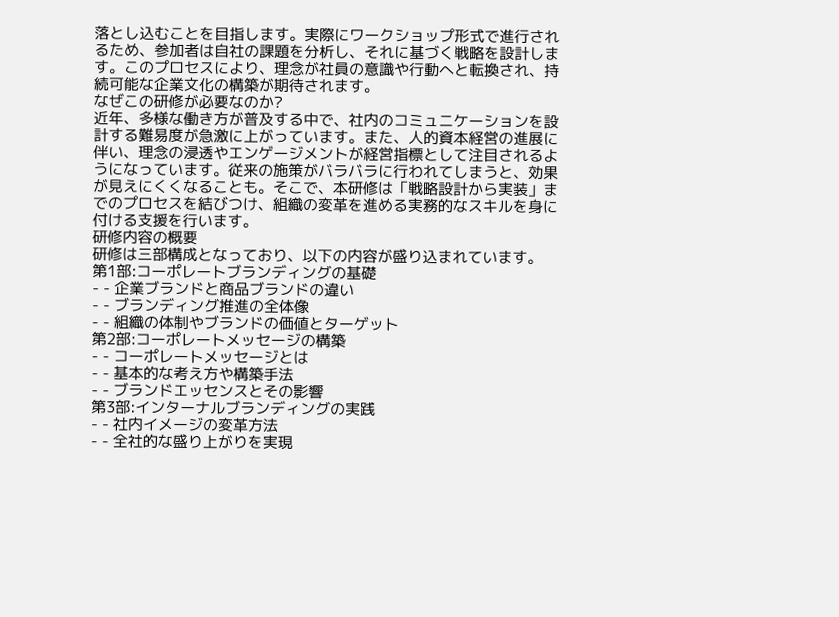落とし込むことを目指します。実際にワークショップ形式で進行されるため、参加者は自社の課題を分析し、それに基づく戦略を設計します。このプロセスにより、理念が社員の意識や行動へと転換され、持続可能な企業文化の構築が期待されます。
なぜこの研修が必要なのか?
近年、多様な働き方が普及する中で、社内のコミュニケーションを設計する難易度が急激に上がっています。また、人的資本経営の進展に伴い、理念の浸透やエンゲージメントが経営指標として注目されるようになっています。従来の施策がバラバラに行われてしまうと、効果が見えにくくなることも。そこで、本研修は「戦略設計から実装」までのプロセスを結びつけ、組織の変革を進める実務的なスキルを身に付ける支援を行います。
研修内容の概要
研修は三部構成となっており、以下の内容が盛り込まれています。
第1部:コーポレートブランディングの基礎
- - 企業ブランドと商品ブランドの違い
- - ブランディング推進の全体像
- - 組織の体制やブランドの価値とターゲット
第2部:コーポレートメッセージの構築
- - コーポレートメッセージとは
- - 基本的な考え方や構築手法
- - ブランドエッセンスとその影響
第3部:インターナルブランディングの実践
- - 社内イメージの変革方法
- - 全社的な盛り上がりを実現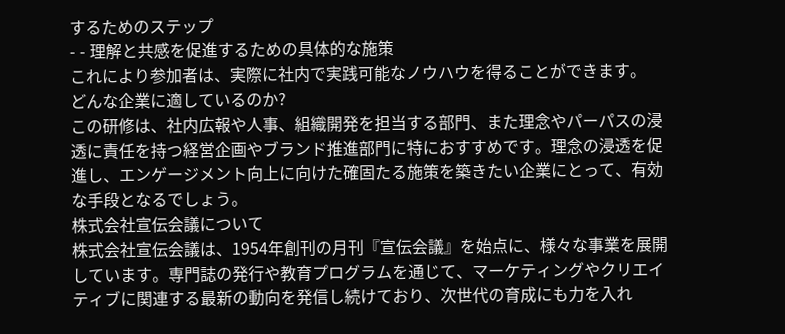するためのステップ
- - 理解と共感を促進するための具体的な施策
これにより参加者は、実際に社内で実践可能なノウハウを得ることができます。
どんな企業に適しているのか?
この研修は、社内広報や人事、組織開発を担当する部門、また理念やパーパスの浸透に責任を持つ経営企画やブランド推進部門に特におすすめです。理念の浸透を促進し、エンゲージメント向上に向けた確固たる施策を築きたい企業にとって、有効な手段となるでしょう。
株式会社宣伝会議について
株式会社宣伝会議は、1954年創刊の月刊『宣伝会議』を始点に、様々な事業を展開しています。専門誌の発行や教育プログラムを通じて、マーケティングやクリエイティブに関連する最新の動向を発信し続けており、次世代の育成にも力を入れ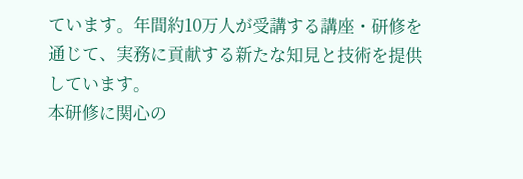ています。年間約10万人が受講する講座・研修を通じて、実務に貢献する新たな知見と技術を提供しています。
本研修に関心の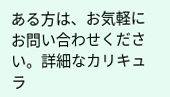ある方は、お気軽にお問い合わせください。詳細なカリキュラ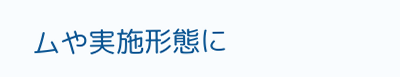ムや実施形態に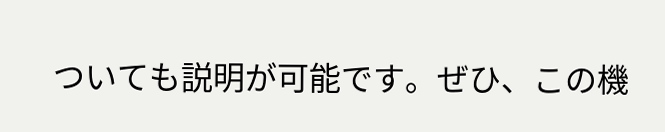ついても説明が可能です。ぜひ、この機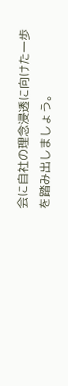会に自社の理念浸透に向けた一歩を踏み出しましょう。